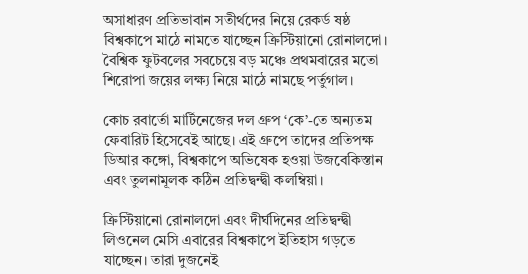অসাধারণ প্রতিভাবান সতীর্থদের নিয়ে রেকর্ড ষষ্ঠ বিশ্বকাপে মাঠে নামতে যাচ্ছেন ক্রিস্টিয়ানো রোনালদো। বৈশ্বিক ফুটবলের সবচেয়ে বড় মঞ্চে প্রথমবারের মতো শিরোপা জয়ের লক্ষ্য নিয়ে মাঠে নামছে পর্তুগাল।

কোচ রবার্তো মার্টিনেজের দল গ্রুপ ‘কে’-তে অন্যতম ফেবারিট হিসেবেই আছে। এই গ্রুপে তাদের প্রতিপক্ষ ডিআর কঙ্গো, বিশ্বকাপে অভিষেক হওয়া উজবেকিস্তান এবং তুলনামূলক কঠিন প্রতিদ্বন্দ্বী কলম্বিয়া।

ক্রিস্টিয়ানো রোনালদো এবং দীর্ঘদিনের প্রতিদ্বন্দ্বী লিওনেল মেসি এবারের বিশ্বকাপে ইতিহাস গড়তে যাচ্ছেন। তারা দুজনেই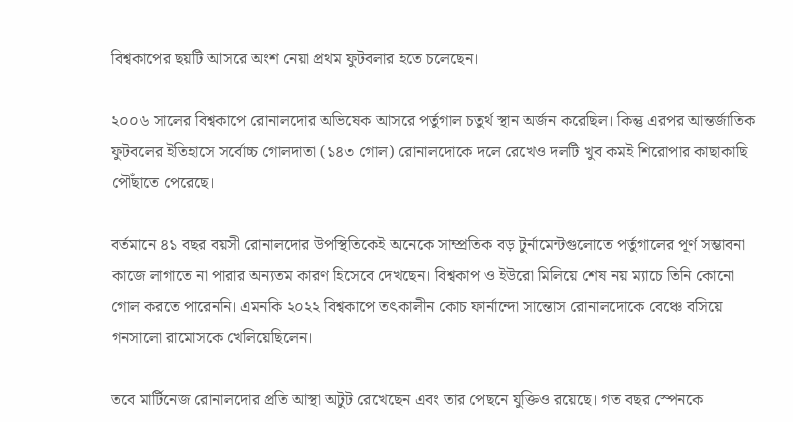বিশ্বকাপের ছয়টি আসরে অংশ নেয়া প্রথম ফুটবলার হতে চলেছেন।

২০০৬ সালের বিশ্বকাপে রোনালদোর অভিষেক আসরে পর্তুগাল চতুর্থ স্থান অর্জন করেছিল। কিন্তু এরপর আন্তর্জাতিক ফুটবলের ইতিহাসে সর্বোচ্চ গোলদাতা (১৪৩ গোল) রোনালদোকে দলে রেখেও দলটি খুব কমই শিরোপার কাছাকাছি পৌঁছাতে পেরেছে।

বর্তমানে ৪১ বছর বয়সী রোনালদোর উপস্থিতিকেই অনেকে সাম্প্রতিক বড় টুর্নামেন্টগুলোতে পর্তুগালের পূর্ণ সম্ভাবনা কাজে লাগাতে না পারার অন্যতম কারণ হিসেবে দেখছেন। বিশ্বকাপ ও ইউরো মিলিয়ে শেষ নয় ম্যাচে তিনি কোনো গোল করতে পারেননি। এমনকি ২০২২ বিশ্বকাপে তৎকালীন কোচ ফার্নান্দো সান্তোস রোনালদোকে বেঞ্চে বসিয়ে গনসালো রামোসকে খেলিয়েছিলেন।

তবে মার্টিনেজ রোনালদোর প্রতি আস্থা অটুট রেখেছেন এবং তার পেছনে যুক্তিও রয়েছে। গত বছর স্পেনকে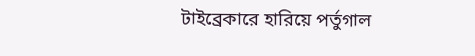টাইব্রেকারে হারিয়ে পর্তুগাল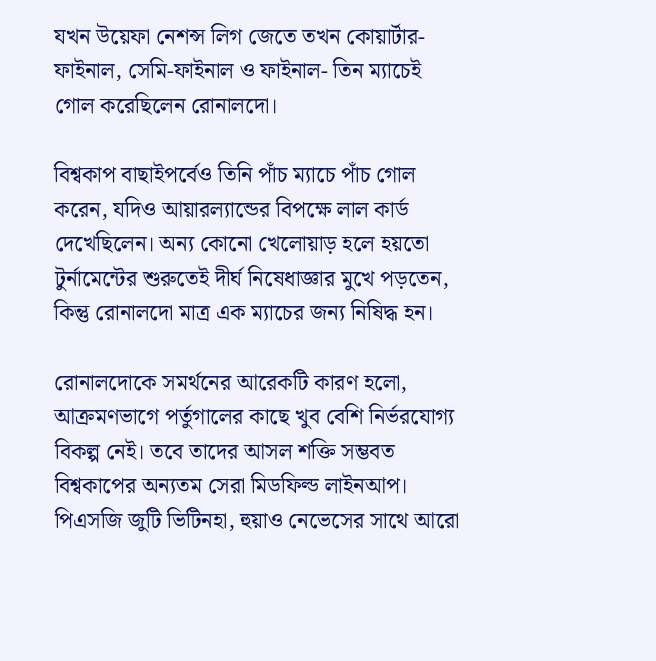যখন উয়েফা নেশন্স লিগ জেতে তখন কোয়ার্টার-ফাইনাল, সেমি-ফাইনাল ও ফাইনাল- তিন ম্যাচেই গোল করেছিলেন রোনালদো।

বিশ্বকাপ বাছাইপর্বেও তিনি পাঁচ ম্যাচে পাঁচ গোল করেন, যদিও আয়ারল্যান্ডের বিপক্ষে লাল কার্ড দেখেছিলেন। অন্য কোনো খেলোয়াড় হলে হয়তো টুর্নামেন্টের শুরুতেই দীর্ঘ নিষেধাজ্ঞার মুখে পড়তেন, কিন্তু রোনালদো মাত্র এক ম্যাচের জন্য নিষিদ্ধ হন।

রোনালদোকে সমর্থনের আরেকটি কারণ হলো, আক্রমণভাগে পর্তুগালের কাছে খুব বেশি নির্ভরযোগ্য বিকল্প নেই। তবে তাদের আসল শক্তি সম্ভবত বিশ্বকাপের অন্যতম সেরা মিডফিল্ড লাইনআপ। পিএসজি জুটি ভিটিনহা, হুয়াও নেভেসের সাথে আরো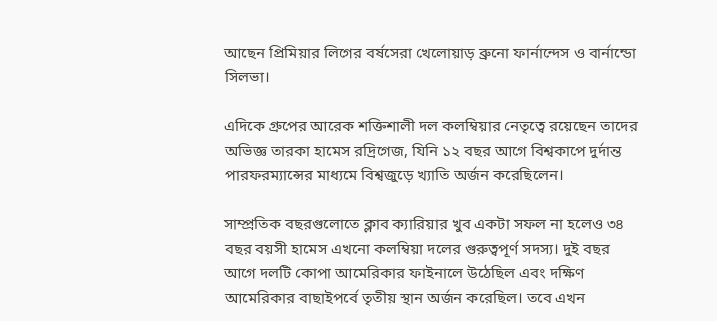আছেন প্রিমিয়ার লিগের বর্ষসেরা খেলোয়াড় ব্রুনো ফার্নান্দেস ও বার্নান্ডো সিলভা।

এদিকে গ্রুপের আরেক শক্তিশালী দল কলম্বিয়ার নেতৃত্বে রয়েছেন তাদের অভিজ্ঞ তারকা হামেস রদ্রিগেজ, যিনি ১২ বছর আগে বিশ্বকাপে দুর্দান্ত পারফরম্যান্সের মাধ্যমে বিশ্বজুড়ে খ্যাতি অর্জন করেছিলেন।

সাম্প্রতিক বছরগুলোতে ক্লাব ক্যারিয়ার খুব একটা সফল না হলেও ৩৪ বছর বয়সী হামেস এখনো কলম্বিয়া দলের গুরুত্বপূর্ণ সদস্য। দুই বছর আগে দলটি কোপা আমেরিকার ফাইনালে উঠেছিল এবং দক্ষিণ আমেরিকার বাছাইপর্বে তৃতীয় স্থান অর্জন করেছিল। তবে এখন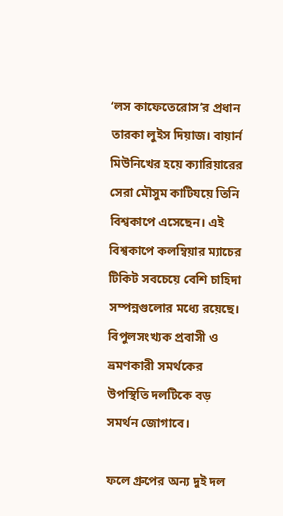‘লস কাফেতেরোস’র প্রধান তারকা লুইস দিয়াজ। বায়ার্ন মিউনিখের হয়ে ক্যারিয়ারের সেরা মৌসুম কাটিযয়ে তিনি বিশ্বকাপে এসেছেন। এই বিশ্বকাপে কলম্বিয়ার ম্যাচের টিকিট সবচেয়ে বেশি চাহিদা সম্পন্নগুলোর মধ্যে রয়েছে। বিপুলসংখ্যক প্রবাসী ও ভ্রমণকারী সমর্থকের উপস্থিতি দলটিকে বড় সমর্থন জোগাবে।

ফলে গ্রুপের অন্য দুই দল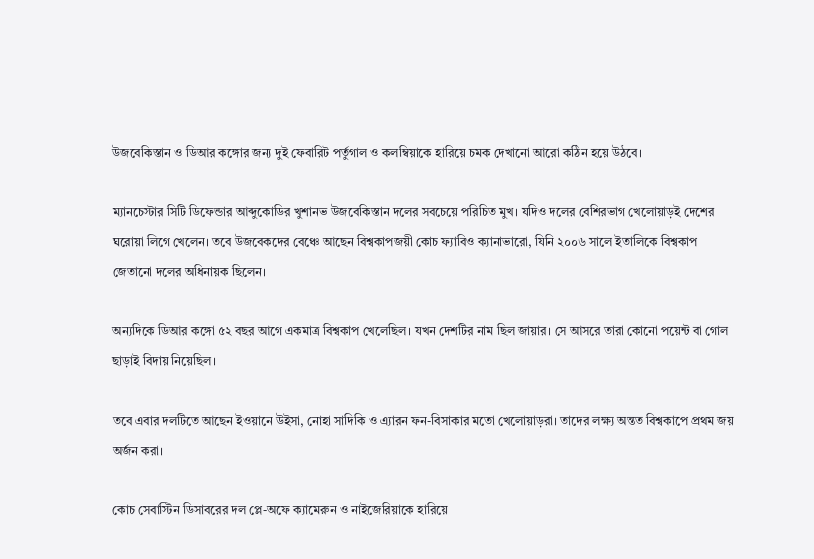উজবেকিস্তান ও ডিআর কঙ্গোর জন্য দুই ফেবারিট পর্তুগাল ও কলম্বিয়াকে হারিয়ে চমক দেখানো আরো কঠিন হয়ে উঠবে।

ম্যানচেস্টার সিটি ডিফেন্ডার আব্দুকোডির খুশানভ উজবেকিস্তান দলের সবচেয়ে পরিচিত মুখ। যদিও দলের বেশিরভাগ খেলোয়াড়ই দেশের ঘরোয়া লিগে খেলেন। তবে উজবেকদের বেঞ্চে আছেন বিশ্বকাপজয়ী কোচ ফ্যাবিও ক্যানাভারো, যিনি ২০০৬ সালে ইতালিকে বিশ্বকাপ জেতানো দলের অধিনায়ক ছিলেন।

অন্যদিকে ডিআর কঙ্গো ৫২ বছর আগে একমাত্র বিশ্বকাপ খেলেছিল। যখন দেশটির নাম ছিল জায়ার। সে আসরে তারা কোনো পয়েন্ট বা গোল ছাড়াই বিদায় নিয়েছিল।

তবে এবার দলটিতে আছেন ইওয়ানে উইসা, নোহা সাদিকি ও এ্যারন ফন-বিসাকার মতো খেলোয়াড়রা। তাদের লক্ষ্য অন্তত বিশ্বকাপে প্রথম জয় অর্জন করা।

কোচ সেবাস্টিন ডিসাবরের দল প্লে-অফে ক্যামেরুন ও নাইজেরিয়াকে হারিয়ে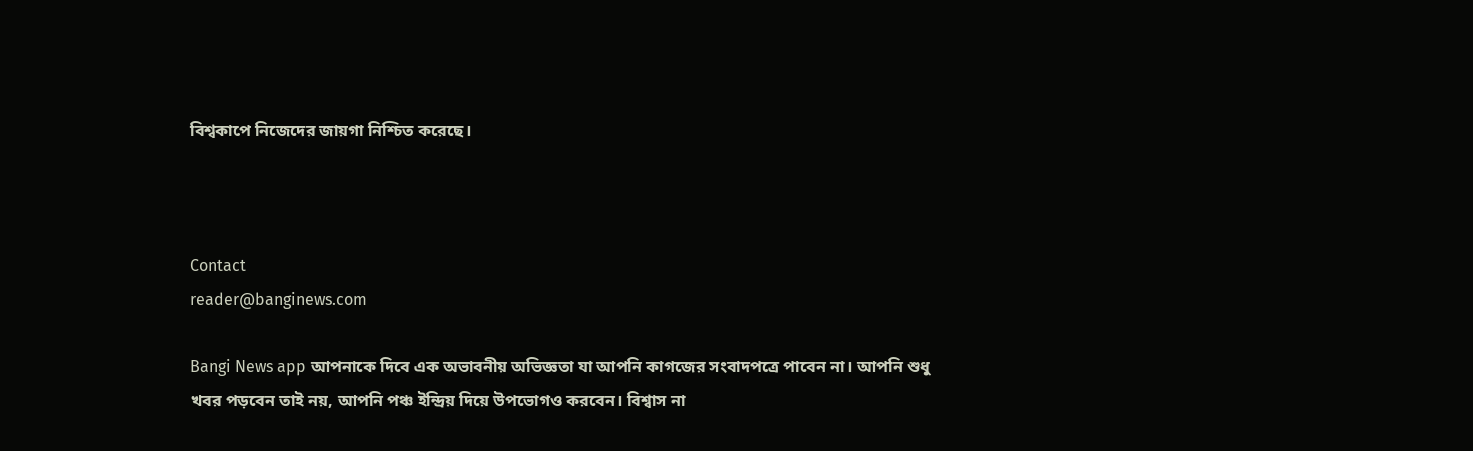বিশ্বকাপে নিজেদের জায়গা নিশ্চিত করেছে।



Contact
reader@banginews.com

Bangi News app আপনাকে দিবে এক অভাবনীয় অভিজ্ঞতা যা আপনি কাগজের সংবাদপত্রে পাবেন না। আপনি শুধু খবর পড়বেন তাই নয়, আপনি পঞ্চ ইন্দ্রিয় দিয়ে উপভোগও করবেন। বিশ্বাস না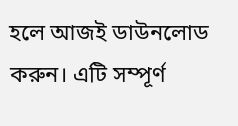হলে আজই ডাউনলোড করুন। এটি সম্পূর্ণ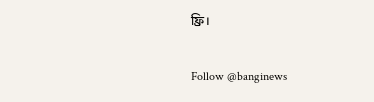ফ্রি।

Follow @banginews